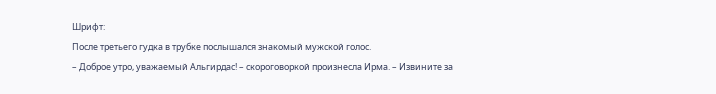Шрифт:
После третьего гудка в трубке послышался знакомый мужской голос.
– Доброе утро, уважаемый Альгирдас! – скороговоркой произнесла Ирма. – Извините за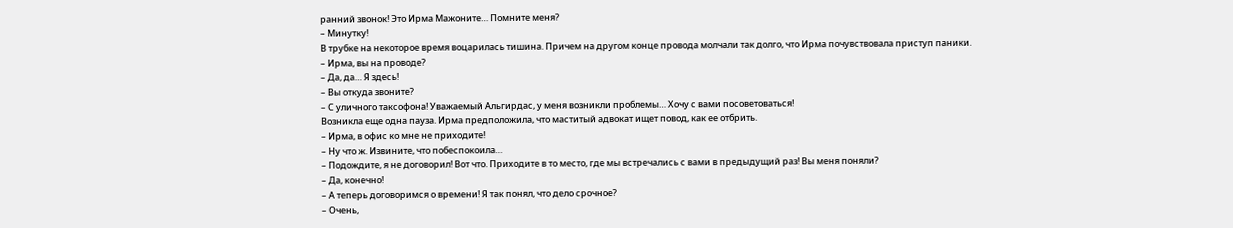ранний звонок! Это Ирма Мажоните… Помните меня?
– Минутку!
В трубке на некоторое время воцарилась тишина. Причем на другом конце провода молчали так долго, что Ирма почувствовала приступ паники.
– Ирма, вы на проводе?
– Да, да… Я здесь!
– Вы откуда звоните?
– С уличного таксофона! Уважаемый Альгирдас, у меня возникли проблемы… Хочу с вами посоветоваться!
Возникла еще одна пауза. Ирма предположила, что маститый адвокат ищет повод, как ее отбрить.
– Ирма, в офис ко мне не приходите!
– Ну что ж. Извините, что побеспокоила…
– Подождите, я не договорил! Вот что. Приходите в то место, где мы встречались с вами в предыдущий раз! Вы меня поняли?
– Да, конечно!
– А теперь договоримся о времени! Я так понял, что дело срочное?
– Очень,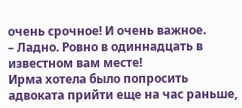очень срочное! И очень важное.
– Ладно. Ровно в одиннадцать в известном вам месте!
Ирма хотела было попросить адвоката прийти еще на час раньше,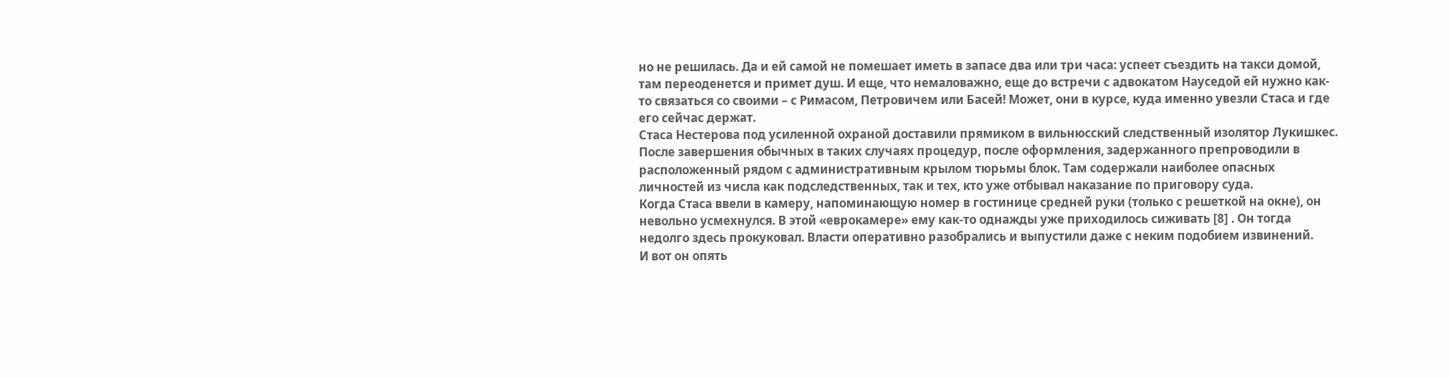но не решилась. Да и ей самой не помешает иметь в запасе два или три часа: успеет съездить на такси домой, там переоденется и примет душ. И еще, что немаловажно, еще до встречи с адвокатом Науседой ей нужно как-то связаться со своими – с Римасом, Петровичем или Басей! Может, они в курсе, куда именно увезли Стаса и где его сейчас держат.
Стаса Нестерова под усиленной охраной доставили прямиком в вильнюсский следственный изолятор Лукишкес. После завершения обычных в таких случаях процедур, после оформления, задержанного препроводили в расположенный рядом с административным крылом тюрьмы блок. Там содержали наиболее опасных личностей из числа как подследственных, так и тех, кто уже отбывал наказание по приговору суда.
Когда Стаса ввели в камеру, напоминающую номер в гостинице средней руки (только с решеткой на окне), он невольно усмехнулся. В этой «еврокамере» ему как-то однажды уже приходилось сиживать [8] . Он тогда недолго здесь прокуковал. Власти оперативно разобрались и выпустили даже с неким подобием извинений.
И вот он опять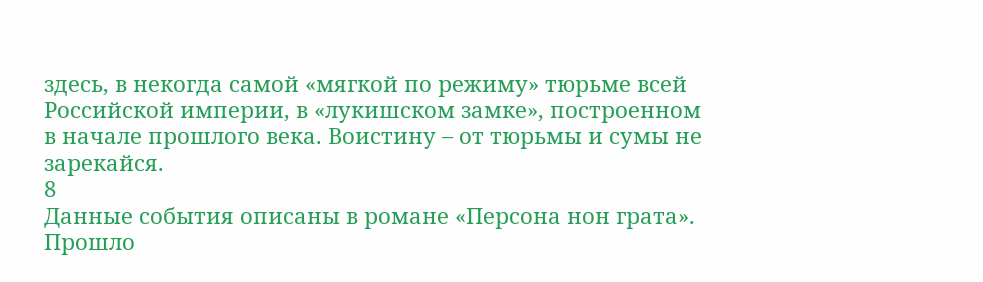здесь, в некогда самой «мягкой по режиму» тюрьме всей Российской империи, в «лукишском замке», построенном в начале прошлого века. Воистину – от тюрьмы и сумы не зарекайся.
8
Данные события описаны в романе «Персона нон грата».
Прошло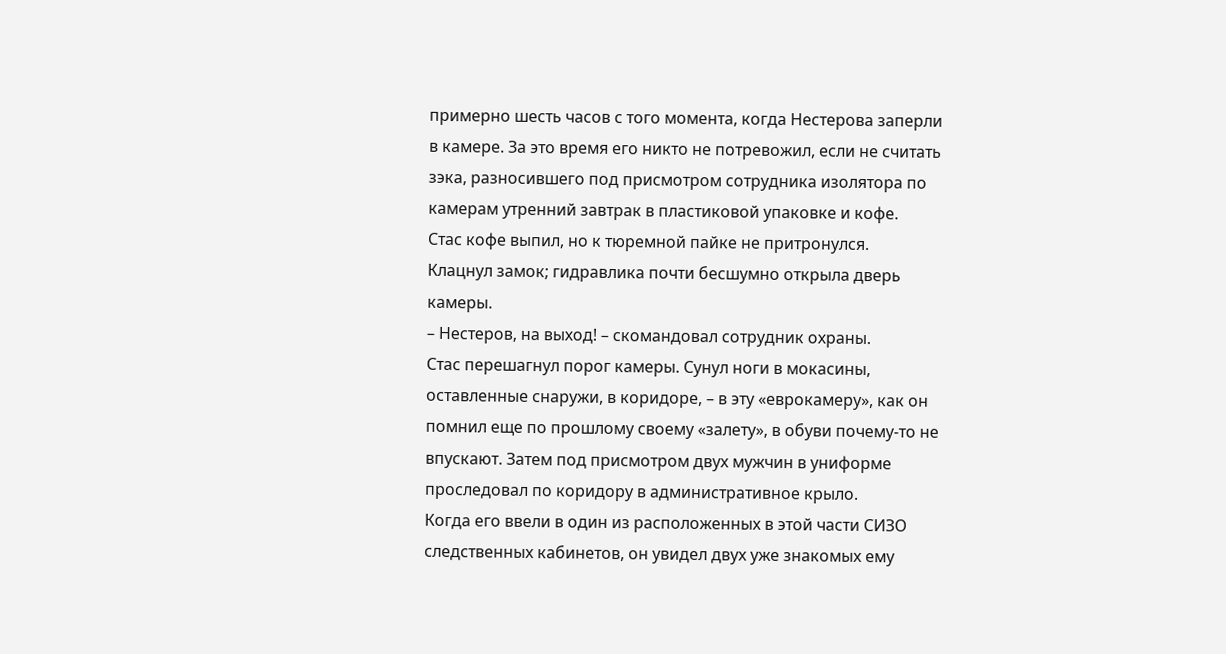примерно шесть часов с того момента, когда Нестерова заперли в камере. За это время его никто не потревожил, если не считать зэка, разносившего под присмотром сотрудника изолятора по камерам утренний завтрак в пластиковой упаковке и кофе.
Стас кофе выпил, но к тюремной пайке не притронулся.
Клацнул замок; гидравлика почти бесшумно открыла дверь камеры.
– Нестеров, на выход! – скомандовал сотрудник охраны.
Стас перешагнул порог камеры. Сунул ноги в мокасины, оставленные снаружи, в коридоре, – в эту «еврокамеру», как он помнил еще по прошлому своему «залету», в обуви почему-то не впускают. Затем под присмотром двух мужчин в униформе проследовал по коридору в административное крыло.
Когда его ввели в один из расположенных в этой части СИЗО следственных кабинетов, он увидел двух уже знакомых ему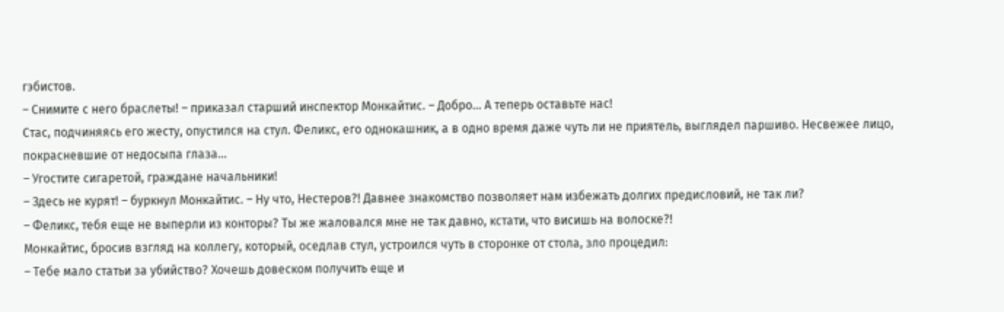гэбистов.
– Снимите с него браслеты! – приказал старший инспектор Монкайтис. – Добро… А теперь оставьте нас!
Стас, подчиняясь его жесту, опустился на стул. Феликс, его однокашник, а в одно время даже чуть ли не приятель, выглядел паршиво. Несвежее лицо, покрасневшие от недосыпа глаза…
– Угостите сигаретой, граждане начальники!
– Здесь не курят! – буркнул Монкайтис. – Ну что, Нестеров?! Давнее знакомство позволяет нам избежать долгих предисловий, не так ли?
– Феликс, тебя еще не выперли из конторы? Ты же жаловался мне не так давно, кстати, что висишь на волоске?!
Монкайтис, бросив взгляд на коллегу, который, оседлав стул, устроился чуть в сторонке от стола, зло процедил:
– Тебе мало статьи за убийство? Хочешь довеском получить еще и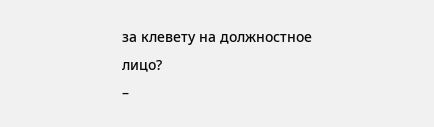за клевету на должностное лицо?
–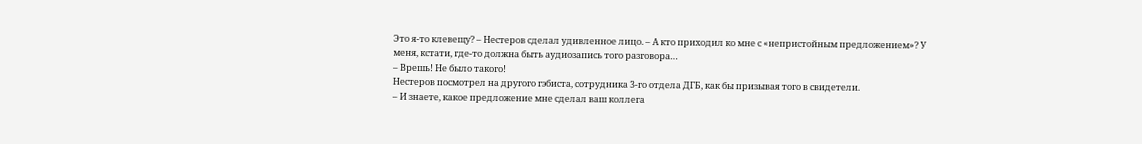Это я-то клевещу? – Нестеров сделал удивленное лицо. – А кто приходил ко мне с «непристойным предложением»? У меня, кстати, где-то должна быть аудиозапись того разговора…
– Врешь! Не было такого!
Нестеров посмотрел на другого гэбиста, сотрудника 3-го отдела ДГБ, как бы призывая того в свидетели.
– И знаете, какое предложение мне сделал ваш коллега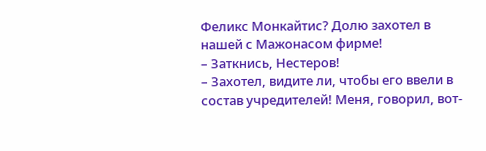Феликс Монкайтис? Долю захотел в нашей с Мажонасом фирме!
– Заткнись, Нестеров!
– Захотел, видите ли, чтобы его ввели в состав учредителей! Меня, говорил, вот-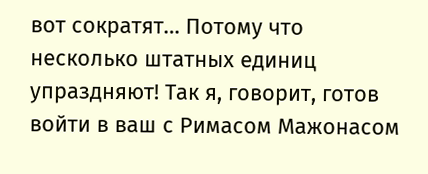вот сократят… Потому что несколько штатных единиц упраздняют! Так я, говорит, готов войти в ваш с Римасом Мажонасом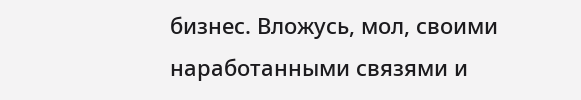бизнес. Вложусь, мол, своими наработанными связями и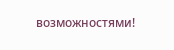возможностями!